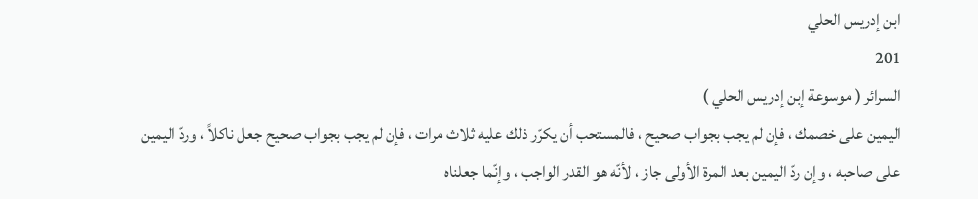ابن إدريس الحلي
201
السرائر ( موسوعة إبن إدريس الحلي )
اليمين على خصمك ، فإن لم يجب بجواب صحيح ، فالمستحب أن يكرّر ذلك عليه ثلاث مرات ، فإن لم يجب بجواب صحيح جعل ناكلاً ، وردّ اليمين على صاحبه ، وإن ردّ اليمين بعد المرة الأولى جاز ، لأنّه هو القدر الواجب ، وإنّما جعلناه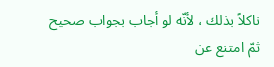ناكلاً بذلك ، لأنّه لو أجاب بجواب صحيح ثمّ امتنع عن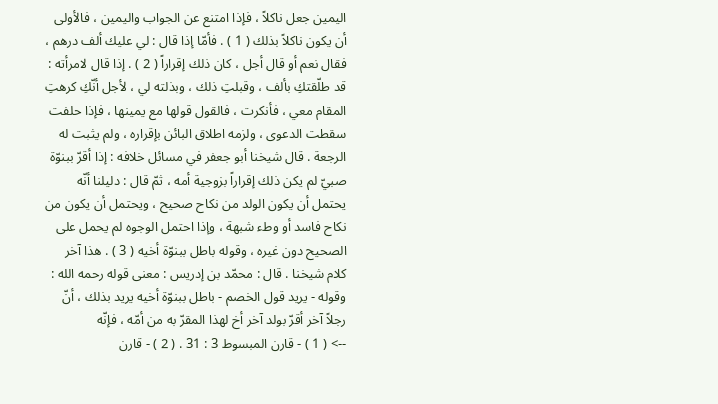اليمين جعل ناكلاً ، فإذا امتنع عن الجواب واليمين ، فالأولى أن يكون ناكلاً بذلك ( 1 ) . فأمّا إذا قال : لي عليك ألف درهم ، فقال نعم أو قال أجل ، كان ذلك إقراراً ( 2 ) . إذا قال لامرأته : قد طلّقتكِ بألف ، وقبلتِ ذلك ، وبذلته لي ، لأجل أنّكِ كرهتِ المقام معي ، فأنكرت ، فالقول قولها مع يمينها ، فإذا حلفت سقطت الدعوى ، ولزمه اطلاق البائن بإقراره ، ولم يثبت له الرجعة . قال شيخنا أبو جعفر في مسائل خلافه : إذا أقرّ ببنوّة صبيّ لم يكن ذلك إقراراً بزوجية أمه ، ثمّ قال : دليلنا أنّه يحتمل أن يكون الولد من نكاح صحيح ، ويحتمل أن يكون من نكاح فاسد أو وطء شبهة ، وإذا احتمل الوجوه لم يحمل على الصحيح دون غيره ، وقوله باطل ببنوّة أخيه ( 3 ) . هذا آخر كلام شيخنا . قال : محمّد بن إدريس : معنى قوله رحمه الله : وقوله - يريد قول الخصم - باطل ببنوّة أخيه يريد بذلك ، أنّ رجلاً آخر أقرّ بولد آخر أخ لهذا المقرّ به من أمّه ، فإنّه
--> ( 1 ) - قارن المبسوط 3 : 31 . ( 2 ) - قارن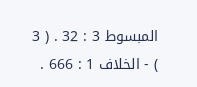المبسوط 3 : 32 . ( 3 ) - الخلاف 1 : 666 .